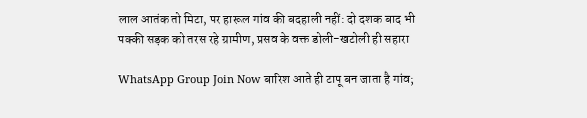लाल आतंक तो मिटा, पर हारूल गांव की बदहाली नहीं: दो दशक बाद भी पक्की सड़क को तरस रहे ग्रामीण, प्रसव के वक्त डोली-खटोली ही सहारा

WhatsApp Group Join Now बारिश आते ही टापू बन जाता है गांव;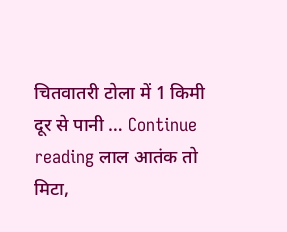चितवातरी टोला में 1 किमी दूर से पानी … Continue reading लाल आतंक तो मिटा,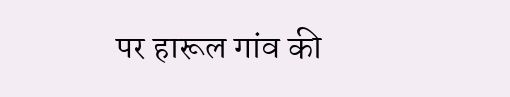पर हारूल गांव की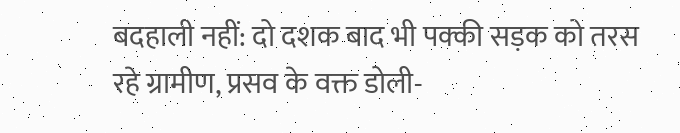बदहाली नहीं: दो दशक बाद भी पक्की सड़क को तरस रहे ग्रामीण, प्रसव के वक्त डोली-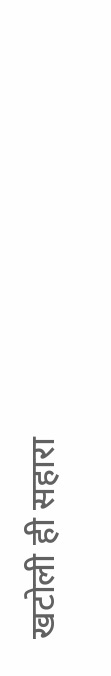खटोली ही सहारा